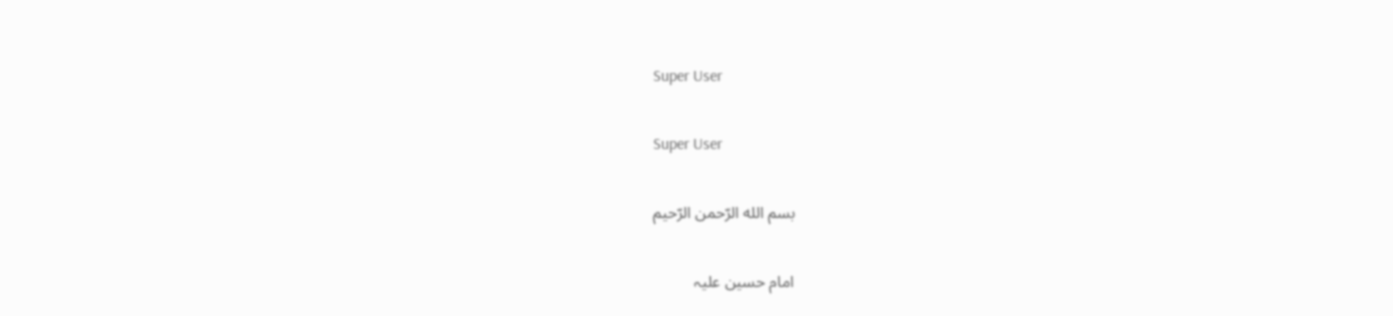Super User

Super User

بسم ‌الله ‌الرّحمن ‌الرّحيم‌

امام حسین علیہ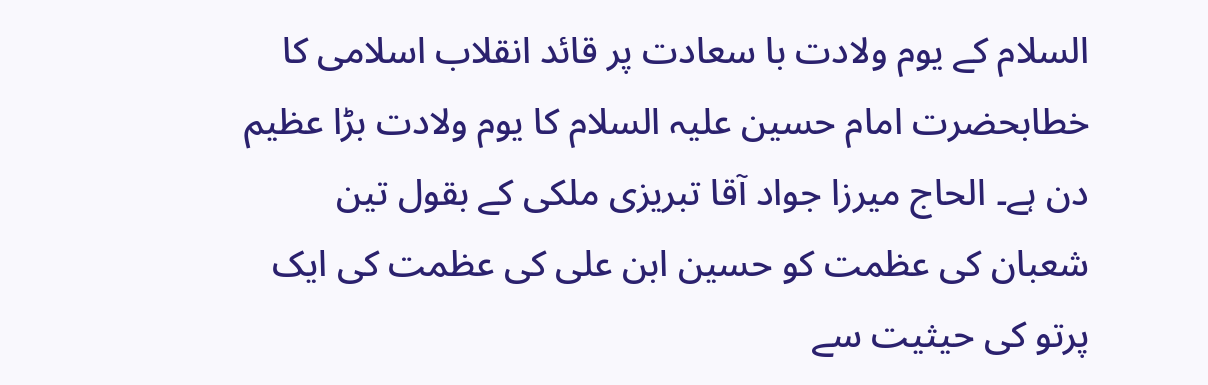السلام کے یوم ولادت با سعادت پر قائد انقلاب اسلامی کا خطابحضرت امام حسین علیہ السلام کا یوم ولادت بڑا عظیم دن ہے۔ الحاج میرزا جواد آقا تبریزی ملکی کے بقول تین شعبان کی عظمت کو حسین ابن علی کی عظمت کی ایک پرتو کی حیثیت سے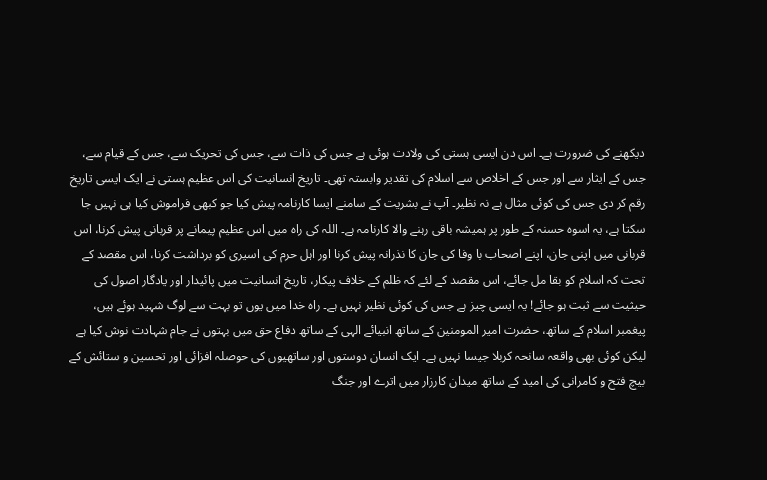دیکھنے کی ضرورت ہے۔ اس دن ایسی ہستی کی ولادت ہوئی ہے جس کی ذات سے، جس کی تحریک سے، جس کے قیام سے، جس کے ایثار سے اور جس کے اخلاص سے اسلام کی تقدیر وابستہ تھی۔ تاریخ انسانیت کی اس عظیم ہستی نے ایک ایسی تاریخ رقم کر دی جس کی کوئی مثال ہے نہ نظیر۔ آپ نے بشریت کے سامنے ایسا کارنامہ پیش کیا جو کبھی فراموش کیا ہی نہیں جا سکتا ہے، یہ اسوہ حسنہ کے طور پر ہمیشہ باقی رہنے والا کارنامہ ہے۔ اللہ کی راہ میں اس عظیم پیمانے پر قربانی پیش کرنا، اس قربانی میں اپنی جان، اپنے اصحاب با وفا کی جان کا نذرانہ پیش کرنا اور اہل حرم کی اسیری کو برداشت کرنا، اس مقصد کے تحت کہ اسلام کو بقا مل جائے، اس مقصد کے لئے کہ ظلم کے خلاف پیکار، تاریخ انسانیت میں پائیدار اور یادگار اصول کی حیثیت سے ثبت ہو جائے! یہ ایسی چیز ہے جس کی کوئی نظیر نہیں ہے۔ راہ خدا میں یوں تو بہت سے لوگ شہید ہوئے ہیں، پیغمبر اسلام کے ساتھ، حضرت امیر المومنین کے ساتھ انبیائے الہی کے ساتھ دفاع حق میں بہتوں نے جام شہادت نوش کیا ہے لیکن کوئی بھی واقعہ سانحہ کربلا جیسا نہیں ہے۔ ایک انسان دوستوں اور ساتھیوں کی حوصلہ افزائی اور تحسین و ستائش کے بیچ فتح و کامرانی کی امید کے ساتھ میدان کارزار میں اترے اور جنگ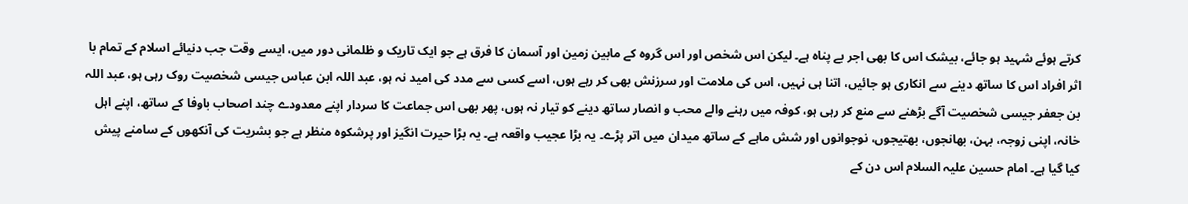کرتے ہوئے شہید ہو جائے، بیشک اس کا بھی اجر بے پناہ ہے۔ لیکن اس شخص اور اس گروہ کے مابین زمین اور آسمان کا فرق ہے جو ایک تاریک و ظلمانی دور میں، ایسے وقت جب دنیائے اسلام کے تمام با اثر افراد اس کا ساتھ دینے سے انکاری ہو جائیں، اتنا ہی نہیں، اس کی ملامت اور سرزنش بھی کر رہے ہوں، اسے کسی سے مدد کی امید نہ ہو، عبد اللہ ابن عباس جیسی شخصیت روک رہی ہو، عبد اللہ بن جعفر جیسی شخصیت آگے بڑھنے سے منع کر رہی ہو، کوفہ میں رہنے والے محب و انصار ساتھ دینے کو تیار نہ ہوں، پھر بھی اس جماعت کا سردار اپنے معدودے چند اصحاب باوفا کے ساتھ، اپنے اہل خانہ، اپنی زوجہ، بہن، بھانجوں، بھتیجوں، نوجوانوں اور شش ماہے کے ساتھ میدان میں اتر پڑے۔ یہ بڑا عجیب واقعہ ہے۔ یہ بڑا حیرت انگیز اور پرشکوہ منظر ہے جو بشریت کی آنکھوں کے سامنے پیش کیا گیا ہے۔ امام حسین علیہ السلام اس دن کے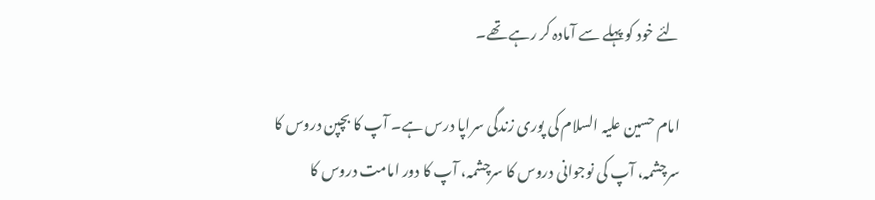لئے خود کو پہلے سے آمادہ کر رہے تھے۔

امام حسین علیہ السلام کی پوری زندگی سراپا درس ہے۔ آپ کا بچپن دروس کا سرچشمہ، آپ کی نوجوانی دروس کا سرچشمہ، آپ کا دور امامت دروس کا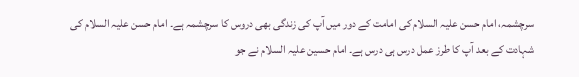سرچشمہ، امام حسن علیہ السلام کی امامت کے دور میں آپ کی زندگی بھی دروس کا سرچشمہ ہے۔ امام حسن علیہ السلام کی شہادت کے بعد آپ کا طرز عمل درس ہی درس ہے۔ امام حسین علیہ السلام نے جو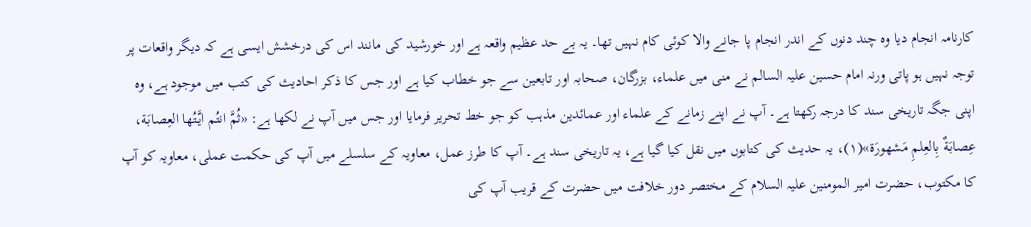کارنامہ انجام دیا وہ چند دنوں کے اندر انجام پا جانے والا کوئی کام نہیں تھا۔ یہ بے حد عظیم واقعہ ہے اور خورشید کی مانند اس کی درخشش ایسی ہے کہ دیگر واقعات پر توجہ نہیں ہو پاتی ورنہ امام حسین علیہ السالم نے منی میں علماء، بزرگان، صحابہ اور تابعین سے جو خطاب کیا ہے اور جس کا ذکر احادیث کی کتب میں موجود ہے، وہ اپنی جگہ تاریخی سند کا درجہ رکھتا ہے۔ آپ نے اپنے زمانے کے علماء اور عمائدین مذہب کو جو خط تحریر فرمایا اور جس میں آپ نے لکھا ہے: «ثُمَّ انتُم ايَّتُها العِصابَة، عِصابَةٌ بِالعِلمِ مَشهورَة»(۱)، یہ حدیث کی کتابوں میں نقل کیا گيا ہے، یہ تاریخی سند ہے۔ آپ کا طرز عمل، معاویہ کے سلسلے میں آپ کی حکمت عملی، معاویہ کو آپ کا مکتوب، حضرت امیر المومنین علیہ السلام کے مختصر دور خلافت میں حضرت کے قریب آپ کی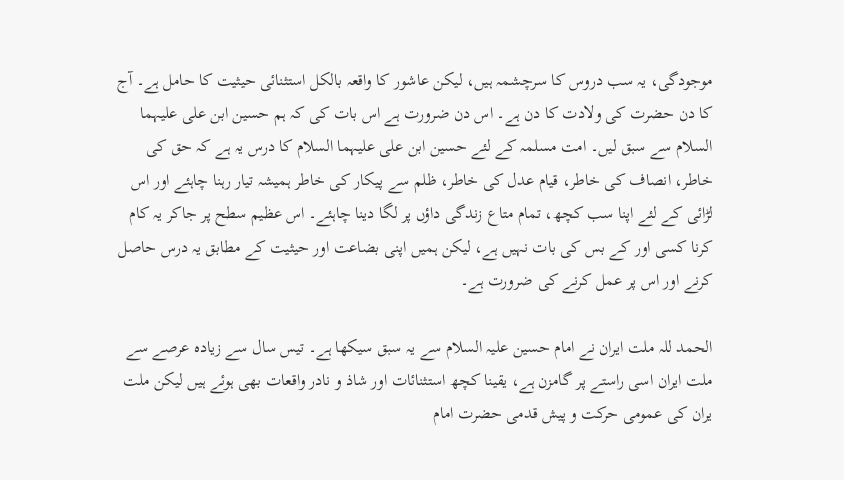موجودگی، یہ سب دروس کا سرچشمہ ہیں، لیکن عاشور کا واقعہ بالکل استثنائی حیثیت کا حامل ہے۔ آج کا دن حضرت کی ولادت کا دن ہے۔ اس دن ضرورت ہے اس بات کی کہ ہم حسین ابن علی علیہما السلام سے سبق لیں۔ امت مسلمہ کے لئے حسین ابن علی علیہما السلام کا درس یہ ہے کہ حق کی خاطر، انصاف کی خاطر، قیام عدل کی خاطر، ظلم سے پیکار کی خاطر ہمیشہ تیار رہنا چاہئے اور اس لڑائی کے لئے اپنا سب کچھ، تمام متاع زندگی داؤں پر لگا دینا چاہئے۔ اس عظیم سطح پر جاکر یہ کام کرنا کسی اور کے بس کی بات نہیں ہے، لیکن ہمیں اپنی بضاعت اور حیثیت کے مطابق یہ درس حاصل کرنے اور اس پر عمل کرنے کی ضرورت ہے۔

الحمد للہ ملت ایران نے امام حسین علیہ السلام سے یہ سبق سیکھا ہے۔ تیس سال سے زیادہ عرصے سے ملت ایران اسی راستے پر گامزن ہے، یقینا کچھ استثنائات اور شاذ و نادر واقعات بھی ہوئے ہیں لیکن ملت یران کی عمومی حرکت و پیش قدمی حضرت امام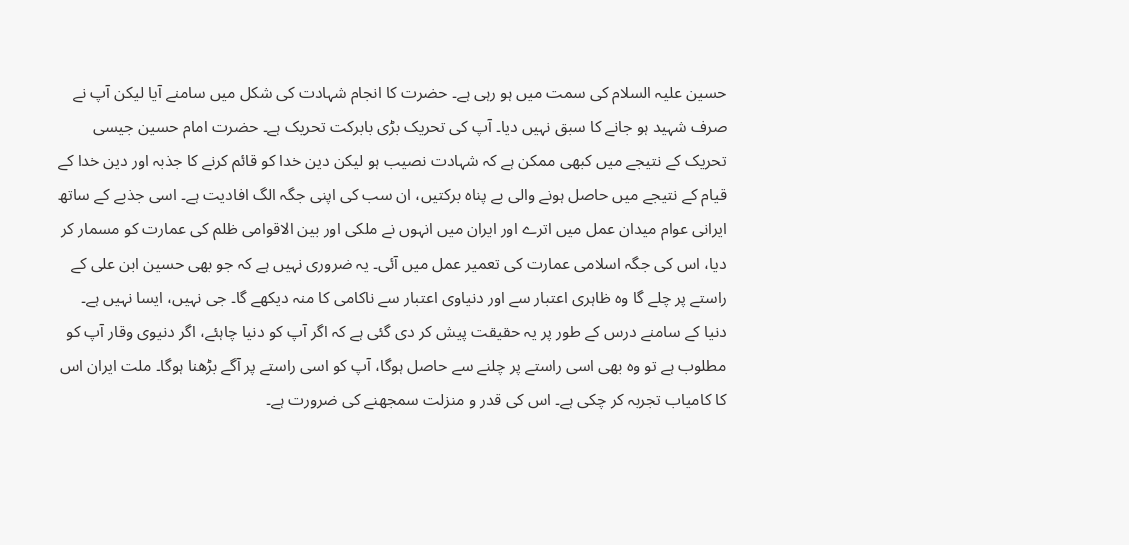حسین علیہ السلام کی سمت میں ہو رہی ہے۔ حضرت کا انجام شہادت کی شکل میں سامنے آیا لیکن آپ نے صرف شہید ہو جانے کا سبق نہیں دیا۔ آپ کی تحریک بڑی بابرکت تحریک ہے۔ حضرت امام حسین جیسی تحریک کے نتیجے میں کبھی ممکن ہے کہ شہادت نصیب ہو لیکن دین خدا کو قائم کرنے کا جذبہ اور دین خدا کے قیام کے نتیجے میں حاصل ہونے والی بے پناہ برکتیں، ان سب کی اپنی جگہ الگ افادیت ہے۔ اسی جذبے کے ساتھ ایرانی عوام میدان عمل میں اترے اور ایران میں انہوں نے ملکی اور بین الاقوامی ظلم کی عمارت کو مسمار کر دیا، اس کی جگہ اسلامی عمارت کی تعمیر عمل میں آئی۔ یہ ضروری نہیں ہے کہ جو بھی حسین ابن علی کے راستے پر چلے گا وہ ظاہری اعتبار سے اور دنیاوی اعتبار سے ناکامی کا منہ دیکھے گا۔ جی نہیں، ایسا نہیں ہے۔ دنیا کے سامنے درس کے طور پر یہ حقیقت پیش کر دی گئی ہے کہ اگر آپ کو دنیا چاہئے، اگر دنیوی وقار آپ کو مطلوب ہے تو وہ بھی اسی راستے پر چلنے سے حاصل ہوگا، آپ کو اسی راستے پر آگے بڑھنا ہوگا۔ ملت ایران اس کا کامیاب تجربہ کر چکی ہے۔ اس کی قدر و منزلت سمجھنے کی ضرورت ہے۔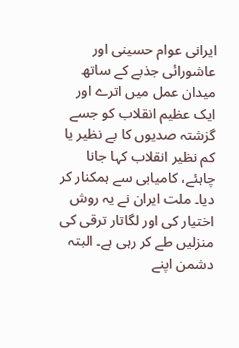ایرانی عوام حسینی اور عاشورائی جذبے کے ساتھ میدان عمل میں اترے اور ایک عظیم انقلاب کو جسے گزشتہ صدیوں کا بے نظیر یا کم نظیر انقلاب کہا جانا چاہئے، کامیابی سے ہمکنار کر دیا۔ ملت ایران نے یہ روش اختیار کی اور لگاتار ترقی کی منزلیں طے کر رہی ہے۔ البتہ دشمن اپنے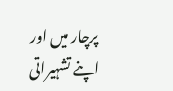پرچار میں اور اپنے تشہیراتی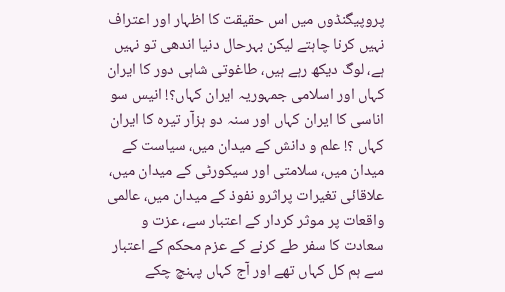پروپیگنڈوں میں اس حقیقت کا اظہار اور اعتراف نہیں کرنا چاہتے لیکن بہرحال دنیا اندھی تو نہیں ہے، لوگ دیکھ رہے ہیں، طاغوتی شاہی دور کا ایران کہاں اور اسلامی جمہوریہ ایران کہاں؟! انیس سو اناسی کا ایران کہاں اور سنہ دو ہزآر تیرہ کا ایران کہاں ؟! علم و دانش کے میدان میں، سیاست کے میدان میں، سلامتی اور سیکورٹی کے میدان میں، علاقائی تغیرات پراثرو نفوذ کے میدان میں، عالمی واقعات پر موثر کردار کے اعتبار سے، عزت و سعادت کا سفر طے کرنے کے عزم محکم کے اعتبار سے ہم کل کہاں تھے اور آج کہاں پہنچ چکے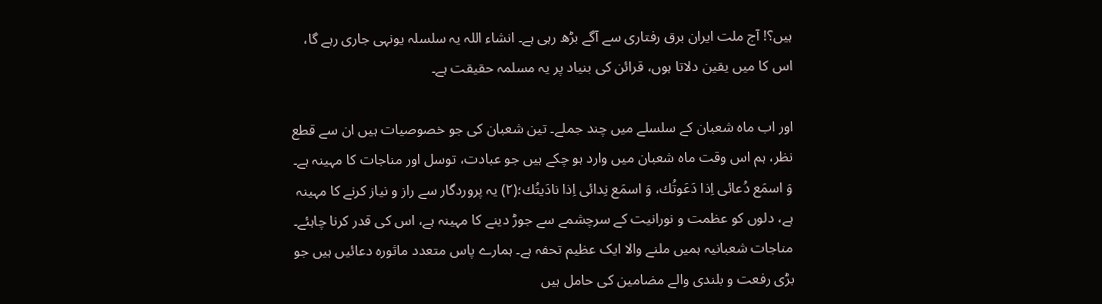ہیں؟! آج ملت ایران برق رفتاری سے آگے بڑھ رہی ہے۔ انشاء اللہ یہ سلسلہ یونہی جاری رہے گا، اس کا میں یقین دلاتا ہوں، قرائن کی بنیاد پر یہ مسلمہ حقیقت ہے۔

اور اب ماہ شعبان کے سلسلے میں چند جملے۔ تین شعبان کی جو خصوصیات ہیں ان سے قطع نظر، ہم اس وقت ماہ شعبان میں وارد ہو چکے ہیں جو عبادت، توسل اور مناجات کا مہینہ ہے۔ وَ اسمَع دُعائى اِذا دَعَوتُك، وَ اسمَع نِدائى اِذا نادَيتُك؛(۲) یہ پروردگار سے راز و نیاز کرنے کا مہینہ ہے، دلوں کو عظمت و نورانیت کے سرچشمے سے جوڑ دینے کا مہینہ ہے، اس کی قدر کرنا چاہئے۔ مناجات شعبانیہ ہمیں ملنے والا ایک عظیم تحفہ ہے۔ ہمارے پاس متعدد ماثورہ دعائیں ہیں جو بڑی رفعت و بلندی والے مضامین کی حامل ہیں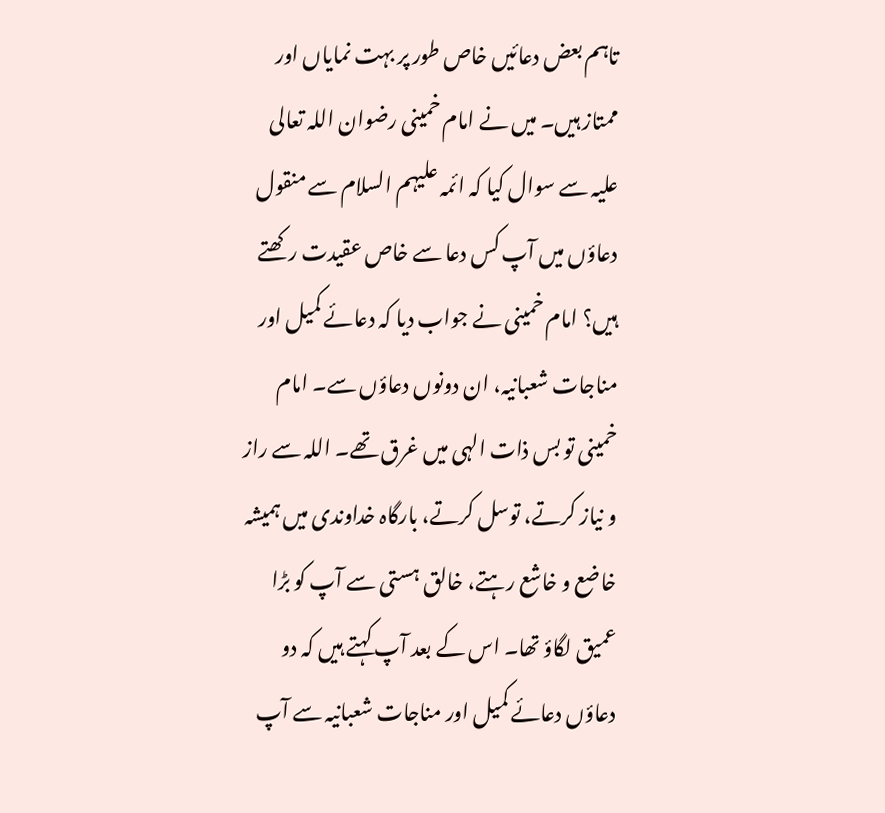تاہم بعض دعائیں خاص طور پر بہت نمایاں اور ممتاز ہیں۔ میں نے امام خمینی رضوان اللہ تعالی علیہ سے سوال کیا کہ ائمہ علیہم السلام سے منقول دعاؤں میں آپ کس دعا سے خاص عقیدت رکھتے ہیں؟ امام خمینی نے جواب دیا کہ دعائے کمیل اور مناجات شعبانیہ، ان دونوں دعاؤں سے۔ امام خمینی تو بس ذات الہی میں غرق تھے۔ اللہ سے راز و نیاز کرتے، توسل کرتے، بارگاہ خداوندی میں ہمیشہ خاضع و خاشع رہتے، خالق ہستی سے آپ کو بڑا عمیق لگاؤ تھا۔ اس کے بعد آپ کہتے ہیں کہ دو دعاؤں دعائے کمیل اور مناجات شعبانیہ سے آپ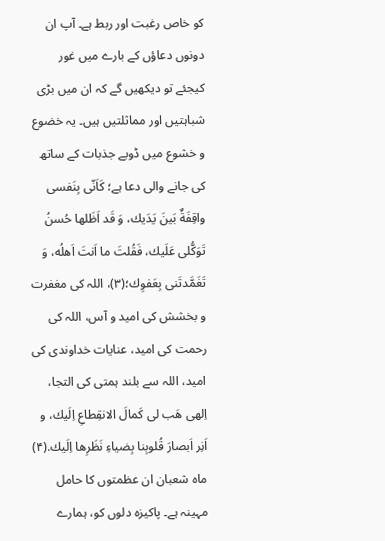کو خاص رغبت اور ربط ہے۔ آپ ان دونوں دعاؤں کے بارے میں غور کیجئے تو دیکھیں گے کہ ان میں بڑی شباہتیں اور مماثلتیں ہیں۔ یہ خضوع و خشوع میں ڈوبے جذبات کے ساتھ کی جانے والی دعا ہے؛ كَاَنّى بِنَفسى واقِفَةٌ بَينَ يَدَيك، وَ قَد اَظَلها حُسنُ تَوَكُّلى عَلَيك، فَقُلتَ ما اَنتَ اَهلُه، وَ تَغَمَّدتَنى بِعَفوِك؛(۳)، اللہ کی مغفرت و بخشش کی امید و آس، اللہ کی رحمت کی امید، عنایات خداوندی کی امید، اللہ سے بلند ہمتی کی التجا، اِلهى هَب لى كَمالَ الانقِطاعِ اِلَيك، و اَنِر اَبصارَ قُلوبِنا بِضياءِ نَظَرِها اِلَيك.(۴) ماہ شعبان ان عظمتوں کا حامل مہینہ ہے۔ پاکیزہ دلوں کو، ہمارے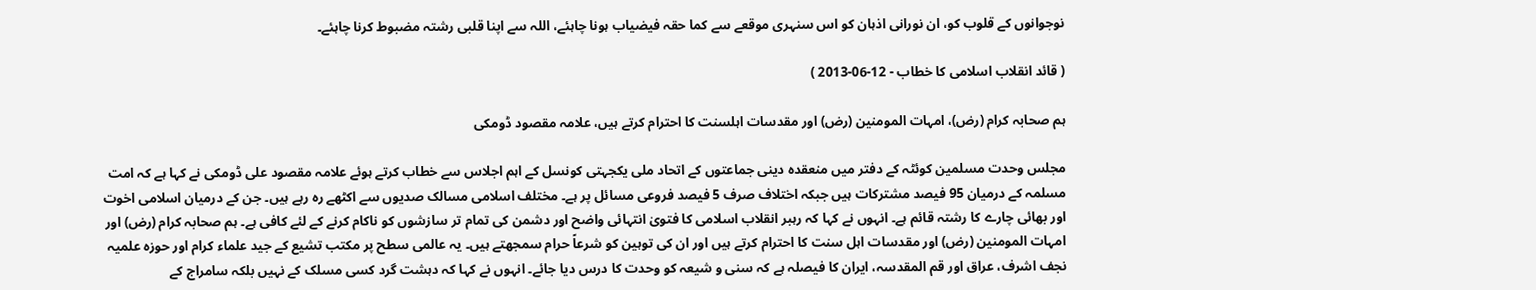نوجوانوں کے قلوب کو، ان نورانی اذہان کو اس سنہری موقعے سے کما حقہ فیضیاب ہونا چاہئے، اللہ سے اپنا قلبی رشتہ مضبوط کرنا چاہئے۔

( قائد انقلاب اسلامی کا خطاب - 12-06-2013 )

ہم صحابہ کرام (رض)، امہات المومنین (رض) اور مقدسات اہلسنت کا احترام کرتے ہیں، علامہ مقصود ڈومکی

مجلس وحدت مسلمین کوئٹہ کے دفتر میں منعقدہ دینی جماعتوں کے اتحاد ملی یکجہتی کونسل کے اہم اجلاس سے خطاب کرتے ہوئے علامہ مقصود علی ڈومکی نے کہا ہے کہ امت مسلمہ کے درمیان 95 فیصد مشترکات ہیں جبکہ اختلاف صرف 5 فیصد فروعی مسائل پر ہے۔ مختلف اسلامی مسالک صدیوں سے اکٹھے رہ رہے ہیں۔ جن کے درمیان اسلامی اخوت اور بھائی چارے کا رشتہ قائم ہے۔ انہوں نے کہا کہ رہبر انقلاب اسلامی کا فتویٰ انتہائی واضح اور دشمن کی تمام تر سازشوں کو ناکام کرنے کے لئے کافی ہے۔ ہم صحابہ کرام (رض) اور امہات المومنین (رض) اور مقدسات اہل سنت کا احترام کرتے ہیں اور ان کی توہین کو شرعاً حرام سمجھتے ہیں۔ یہ عالمی سطح پر مکتب تشیع کے جید علماء کرام اور حوزہ علمیہ نجف اشرف، عراق اور قم المقدسہ، ایران کا فیصلہ ہے کہ سنی و شیعہ کو وحدت کا درس دیا جائے۔ انہوں نے کہا کہ دہشت گرد کسی مسلک کے نہیں بلکہ سامراج کے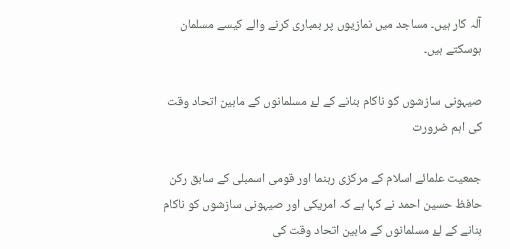آلہ کار ہیں۔ مساجد میں نمازیوں پر بمباری کرنے والے کیسے مسلمان ہوسکتے ہیں۔

صیہونی سازشوں کو ناکام بنانے کے لۓ مسلمانوں کے مابین اتحاد وقت کی اہم ضرورت

جمعیت علمائے اسلام کے مرکزی رہنما اور قومی اسمبلی کے سابق رکن حافظ حسین احمد نے کہا ہے کہ امریکی اور صیہونی سازشوں کو ناکام بنانے کے لۓ مسلمانوں کے مابین اتحاد وقت کی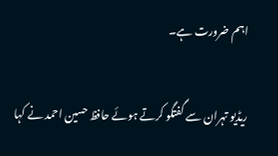اہم ضرورت ہے۔

ریڈیو تہران سے گفتگو کرتے ہوئے حافظ حسین احمد نے کہا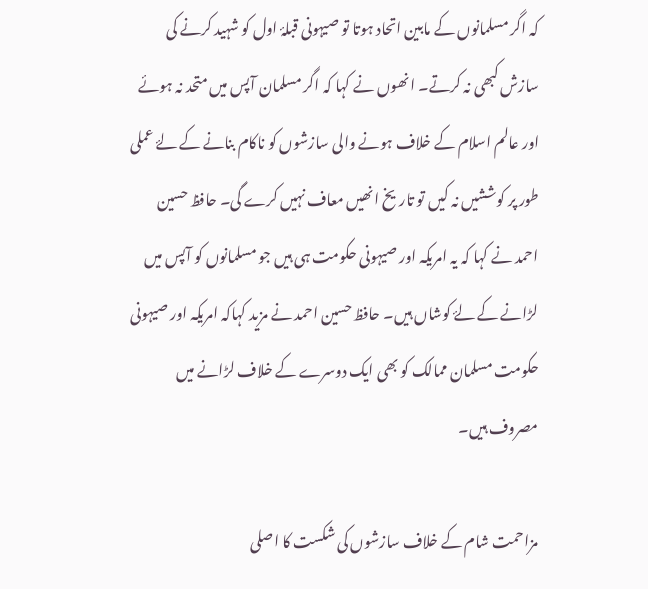کہ اگر مسلمانوں کے مابین اتحاد ہوتا تو صیہونی قبلۂ اول کو شہید کرنے کی سازش کبھی نہ کرتے۔ انھوں نے کہا کہ اگر مسلمان آپس میں متحد نہ ہوئے اور عالم اسلام کے خلاف ہونے والی سازشوں کو ناکام بنانے کے لۓ عملی طور پر کوششیں نہ کیں تو تاریخ انھیں معاف نہیں کرے گی۔ حافظ حسین احمد نے کہا کہ یہ امریکہ اور صیہونی حکومت ہی ہیں جو مسلمانوں کو آپس میں لڑانے کے لۓ کوشاں ہیں۔ حافظ حسین احمد نے مزید کہاکہ امریکہ اور صیہونی حکومت مسلمان ممالک کو بھی ایک دوسرے کے خلاف لڑانے میں مصروف ہیں۔

مزاحمت شام کے خلاف سازشوں کی شکست کا اصلی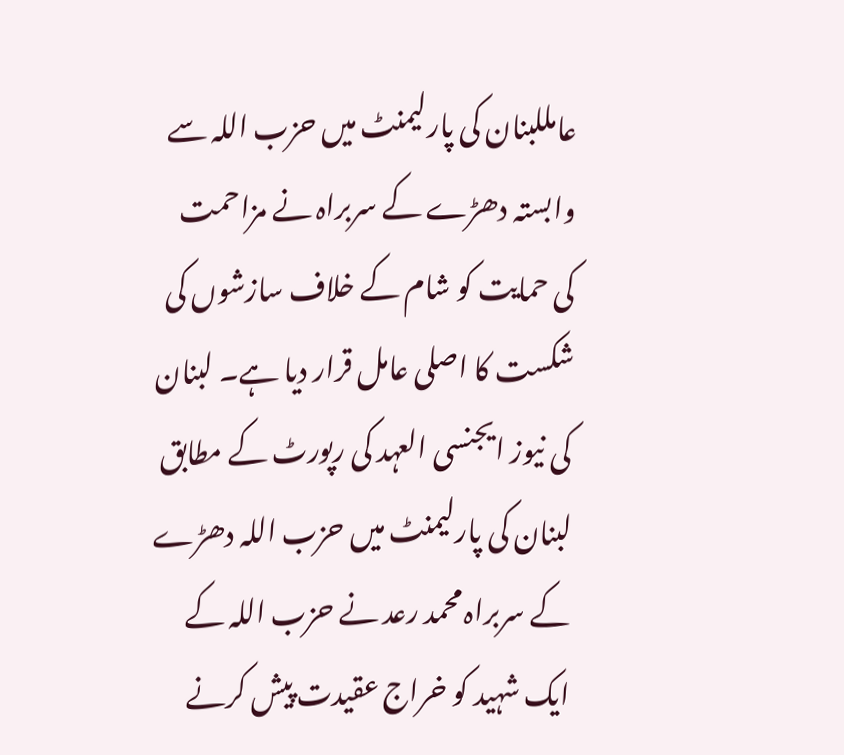عامللبنان کی پارلیمنٹ میں حزب اللہ سے وابستہ دھڑے کے سربراہ نے مزاحمت کی حمایت کو شام کے خلاف سازشوں کی شکست کا اصلی عامل قرار دیا ہے۔ لبنان کی نیوز ایجنسی العہد کی رپورٹ کے مطابق لبنان کی پارلیمنٹ میں حزب اللہ دھڑے کے سربراہ محمد رعد نے حزب اللہ کے ایک شہید کو خراج عقیدت پیش کرنے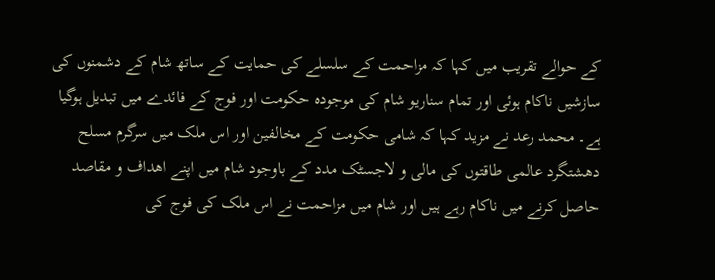کے حوالے تقریب میں کہا کہ مزاحمت کے سلسلے کی حمایت کے ساتھ شام کے دشمنوں کی سازشیں ناکام ہوئی اور تمام سناریو شام کی موجودہ حکومت اور فوج کے فائدے میں تبدیل ہوگیا ہے۔ محمد رعد نے مزید کہا کہ شامی حکومت کے مخالفین اور اس ملک میں سرگرم مسلح دھشتگرد عالمی طاقتوں کی مالی و لاجسٹک مدد کے باوجود شام میں اپنے اھداف و مقاصد حاصل کرنے میں ناکام رہے ہیں اور شام میں مزاحمت نے اس ملک کی فوج کی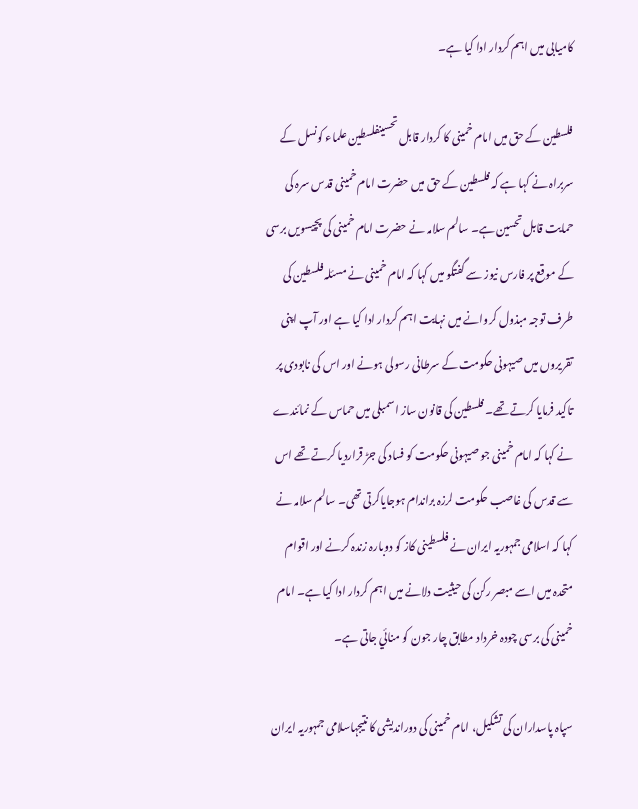کامیابی میں اہم کردار ادا کیا ہے۔

فلسطین کے حق میں امام خمینی کا کردار قابل تحسینفلسطین علماء کونسل کے سربراہ نے کہا ہے کہ فلسطین کے حق میں حضرت امام خمینی قدس سرہ کی حمایت قابل تحسین ہے۔ سالم سلامہ نے حضرت امام خمینی کی پچيسویں برسی کے موقع پر فارس نیوز سے گفتگو میں کہا کہ امام خمینی نے مسئلہ فلسطین کی طرف توجہ مبذول کروانے میں نہایت اہم کردار ادا کیا ہے اور آپ اپنی تقریروں میں صیہونی حکومت کے سرطانی رسولی ہونے اور اس کی نابودی پر تاکید فرمایا کرتے تھے۔ فلسطین کی قانون ساز اسمبلی میں حماس کے نمائندے نے کہا کہ امام خمینی جو صیہونی حکومت کو فساد کی جڑ قراردیا کرتے تھے اس سے قدس کی غاصب حکومت لرزہ براندام ہوجایاکرتی تھی۔ سالم سلامہ نے کہا کہ اسلامی جمہوریہ ایران نے فلسطینی کاز کو دوبارہ زندہ کرنے اور اقوام متحدہ میں اسے مبصر رکن کی حیثیت دلانے میں اہم کردار ادا کیا ہے۔ امام خمینی کی برسی چودہ خرداد مطابق چار جون کو منائي جاتی ہے۔

سپاہ پاسداران کی تشکیل، امام خمینی کی دوراندیشی کا نتیجہاسلامی جمہوریہ ایران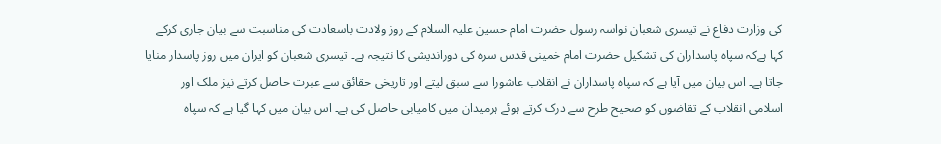کی وزارت دفاع نے تیسری شعبان نواسہ رسول حضرت امام حسین علیہ السلام کے روز ولادت باسعادت کی مناسبت سے بیان جاری کرکے کہا ہےکہ سپاہ پاسداران کی تشکیل حضرت امام خمینی قدس سرہ کی دوراندیشی کا نتیجہ ہے۔ تیسری شعبان کو ایران میں روز پاسدار منایا جاتا ہے۔ اس بیان میں آیا ہے کہ سپاہ پاسداران نے انقلاب عاشورا سے سبق لیتے اور تاریخی حقائق سے عبرت حاصل کرتے نیز ملک اور اسلامی انقلاب کے تقاضوں کو صحیح طرح سے درک کرتے ہوئے ہرمیدان میں کامیابی حاصل کی ہے۔ اس بیان میں کہا گیا ہے کہ سپاہ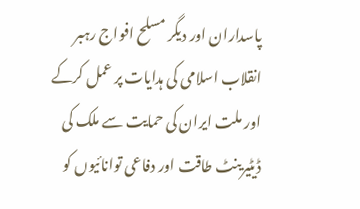پاسداران اور دیگر مسلح افواج رہبر انقلاب اسلامی کی ہدایات پر عمل کرکے اور ملت ایران کی حمایت سے ملک کی ڈیٹیرینٹ طاقت اور دفاعی توانائيوں کو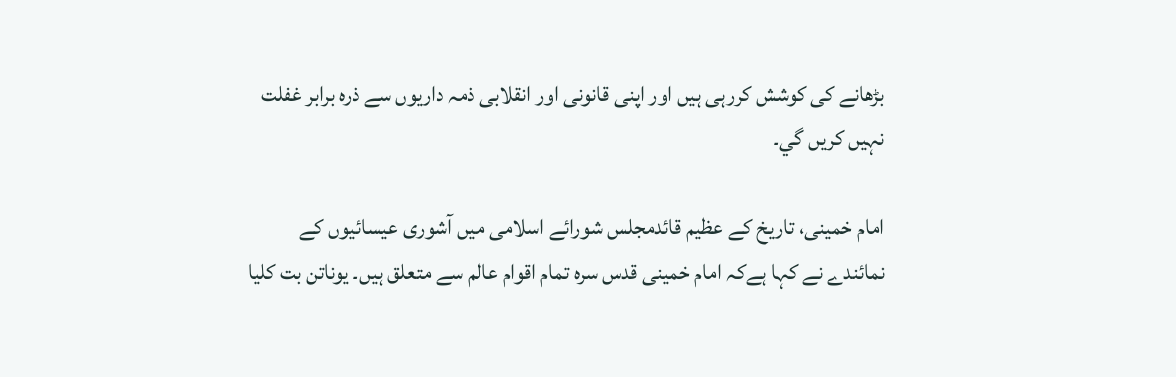بڑھانے کی کوشش کررہی ہیں اور اپنی قانونی اور انقلابی ذمہ داریوں سے ذرہ برابر غفلت نہیں کریں گي۔

امام خمینی، تاریخ کے عظیم قائدمجلس شورائے اسلامی میں آشوری عیسائيوں کے نمائندے نے کہا ہےکہ امام خمینی قدس سرہ تمام اقوام عالم سے متعلق ہیں۔ یوناتن بت کلیا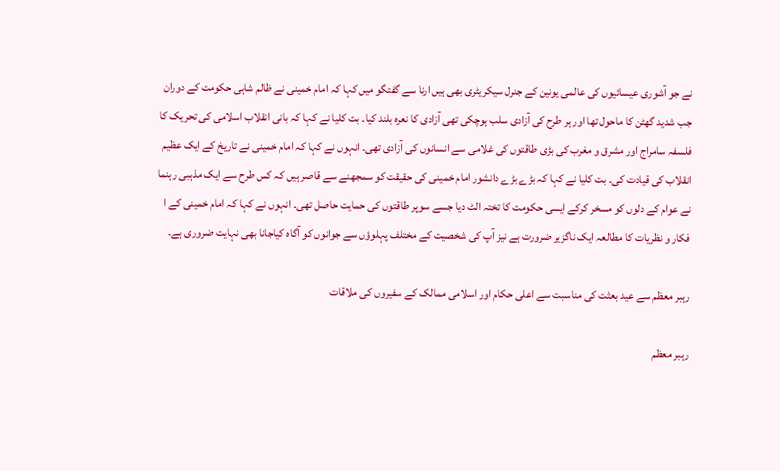نے جو آشوری عیسائيوں کی عالمی یونین کے جنرل سیکریٹری بھی ہیں ارنا سے گفتگو میں کہا کہ امام خمینی نے ظالم شاہی حکومت کے دوران جب شدید گھٹن کا ماحول تھا اور ہر طرح کی آزادی سلب ہوچکی تھی آزادی کا نعرہ بلند کیا۔ بت کلیا نے کہا کہ بانی انقلاب اسلامی کی تحریک کا فلسفہ سامراج اور مشرق و مغرب کی بڑی طاقتوں کی غلامی سے انسانوں کی آزادی تھی۔ انہوں نے کہا کہ امام خمینی نے تاریخ کے ایک عظیم انقلاب کی قیادت کی۔ بت کلیا نے کہا کہ بڑے بڑے دانشور امام خمینی کی حقیقت کو سمجھنے سے قاصر ہیں کہ کس طرح سے ایک مذہبی رہنما نے عوام کے دلوں کو مسخر کرکے ایسی حکومت کا تختہ الٹ دیا جسے سوپر طاقتوں کی حمایت حاصل تھی۔ انہوں نے کہا کہ امام خمینی کے ا فکار و نظریات کا مطالعہ ایک ناگزیر ضرورت ہے نیز آپ کی شخصیت کے مختلف پہلوؤں سے جوانوں کو آگاہ کیاجانا بھی نہایت ضروری ہے۔

رہبر معظم سے عید بعثت کی مناسبت سے اعلی حکام اور اسلامی ممالک کے سفیروں کی ملاقات

رہبر معظم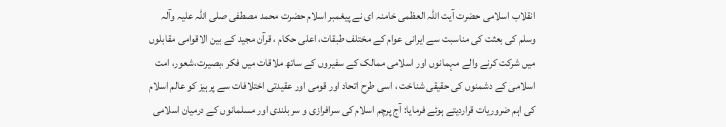انقلاب اسلامی حضرت آیت اللہ العظمی خامنہ ای نے پیغمبر اسلام حضرت محمد مصطفی صلی اللہ علیہ وآلہ وسلم کی بعثت کی مناسبت سے ایرانی عوام کے مختلف طبقات، اعلی حکام ، قرآن مجید کے بین الاقوامی مقابلوں میں شرکت کرنے والے مہمانوں اور اسلامی ممالک کے سفیروں کے ساتھ ملاقات میں فکر ،بصیرت،شعور، امت اسلامی کے دشمنوں کی حقیقی شناخت ، اسی طرح اتحاد اور قومی اور عقیدتی اختلافات سے پرہیز کو عالم اسلام کی اہم ضروریات قراردیتے ہوئے فرمایا: آج پرچم اسلام کی سرافرازی و سربلندی اور مسلمانوں کے درمیان اسلامی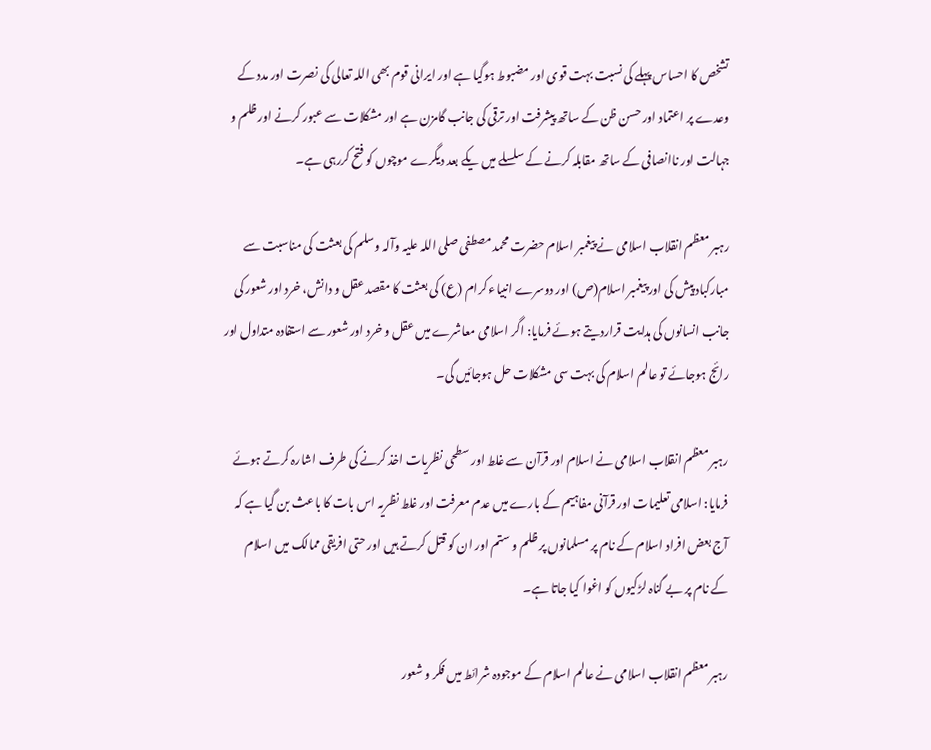تشخص کا احساس پہلے کی نسبت بہت قوی اور مضبوط ہوگیا ہے اور ایرانی قوم بھی اللہ تعالی کی نصرت اور مدد کے وعدے پر اعتماد اور حسن ظن کے ساتھ پیشرفت اور ترقی کی جانب گامزن ہے اور مشکلات سے عبور کرنے اور ظلم و جہالت اور ناانصافی کے ساتھ مقابلہ کرنے کے سلسلے میں یکے بعد دیگرے موچوں کو فتح کررہی ہے۔

رہبر معظم انقلاب اسلامی نے پیغمبر اسلام حضرت محمد مصطفی صلی اللہ علیہ وآلہ وسلم کی بعثت کی مناسبت سے مبارکباد پیش کی اور پیغمبر اسلام(ص) اور دوسرے انبیاء کرام (ع) کی بعثت کا مقصد عقل و دانش، خرد اور شعور کی جانب انسانوں کی ہدایت قراردیتے ہوئے فرمایا: اگر اسلامی معاشرے میں عقل و خرد اور شعور سے استفادہ متداول اور رائج ہوجائے تو عالم اسلام کی بہت سی مشکلات حل ہوجائیں گی۔

رہبر معظم انقلاب اسلامی نے اسلام اور قرآن سے غلط اور سطحی نظریات اخذ کرنے کی طرف اشارہ کرتے ہوئے فرمایا: اسلامی تعلیمات اور قرآنی مفاہیم کے بارے میں عدم معرفت اور غلط نظریہ اس بات کا باعث بن گيا ہے کہ آج بعض افراد اسلام کے نام پر مسلمانوں پر ظلم و ستم اور ان کو قتل کرتے ہیں اور حتی افریقی ممالک میں اسلام کے نام پر بے گناہ لڑکیوں کو اغوا کیا جاتا ہے۔

رہبر معظم انقلاب اسلامی نے عالم اسلام کے موجودہ شرائط میں فکر و شعور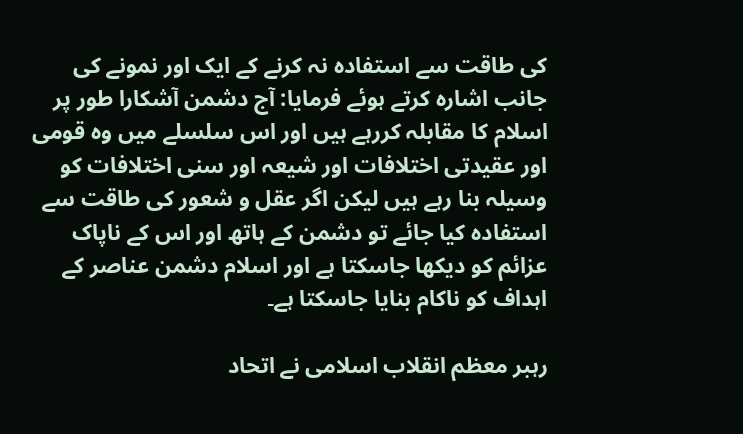کی طاقت سے استفادہ نہ کرنے کے ایک اور نمونے کی جانب اشارہ کرتے ہوئے فرمایا: آج دشمن آشکارا طور پر اسلام کا مقابلہ کررہے ہیں اور اس سلسلے میں وہ قومی اور عقیدتی اختلافات اور شیعہ اور سنی اختلافات کو وسیلہ بنا رہے ہیں لیکن اگر عقل و شعور کی طاقت سے استفادہ کیا جائے تو دشمن کے ہاتھ اور اس کے ناپاک عزائم کو دیکھا جاسکتا ہے اور اسلام دشمن عناصر کے اہداف کو ناکام بنایا جاسکتا ہے۔

رہبر معظم انقلاب اسلامی نے اتحاد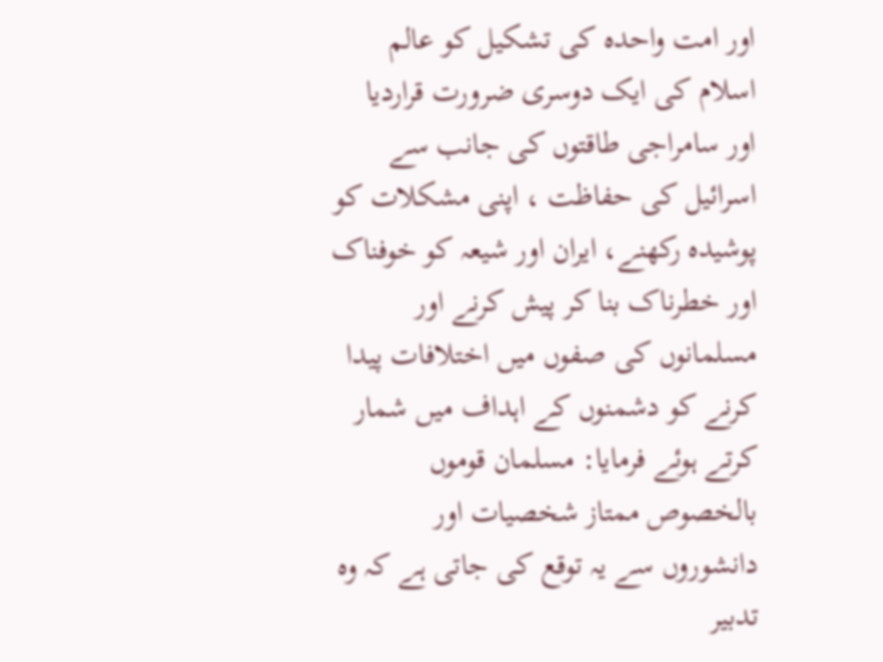اور امت واحدہ کی تشکیل کو عالم اسلام کی ایک دوسری ضرورت قراردیا اور سامراجی طاقتوں کی جانب سے اسرائیل کی حفاظت ، اپنی مشکلات کو پوشیدہ رکھنے، ایران اور شیعہ کو خوفناک اور خطرناک بنا کر پیش کرنے اور مسلمانوں کی صفوں میں اختلافات پیدا کرنے کو دشمنوں کے اہداف میں شمار کرتے ہوئے فرمایا: مسلمان قوموں بالخصوص ممتاز شخصیات اور دانشوروں سے یہ توقع کی جاتی ہے کہ وہ تدبیر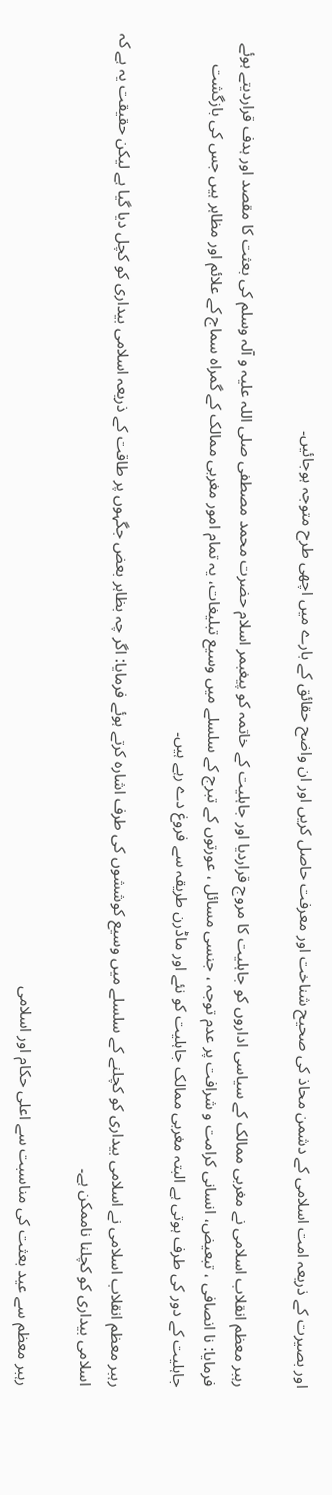اور بصیرت کے ذریعہ امت اسلامی کے دشمن محاذ کی صحیح شناخت اور معرفت حاصل کریں اور ان واضح حقائق کے بارے میں اچھی طرح متوجہ ہوجائیں۔

رہبر معظم انقلاب اسلامی نے مغربی ممالک کے سیاسی اداروں کو جاہلیت کا مروج قراردیا اور جاہلیت کے خاتمہ کو پیغبمر اسلام حضرت محمد مصطفی صلی اللہ علیہ و آلہ وسلم کی بعثت کا مقصد اور ہدف قراردیتے ہوئے فرمایا: نا انصافی ، تبعیض، انسانی کرامت و شرافت پر عدم توجہ ، جنسی مسائل ، عورتوں کے تبرج کے سلسلے میں وسیع تبلیغات، یہ تمام امور مغربی ممالک کے گمراہ سماج کے علائم اور مظاہر ہیں جس کی بازگشت جاہلیت کے دور کی طرف ہوتی ہے البتہ مغربی ممالک جاہلیت کو نئے اور ماڈرن طریقہ سے فروغ دے رہے ہیں۔

رہبر معظم انقلاب اسلامی نے اسلامی بیداری کو کچلنے کے سلسلے میں وسیع کوششوں کی طرف اشارہ کرتے ہوئے فرمایا: اگر چہ بظاہر بعض جگہوں پر طاقت کے ذریعہ اسلامی بیداری کو کچل دیا گيا ہے لیکن حقیقت یہ ہے کہ اسلامی بیداری کو کچلنا ناممکن ہے۔

رہبر معظم سے عید بعثت کی مناسبت سے اعلی حکام اور اسلامی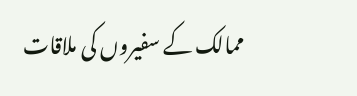ممالک کے سفیروں کی ملاقات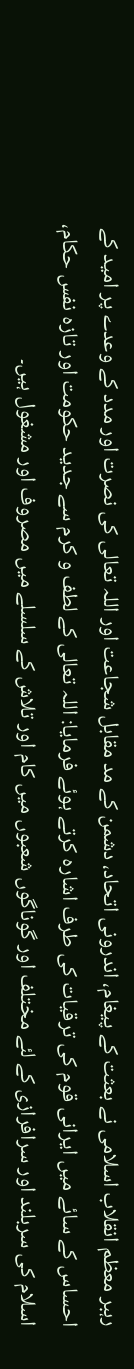رہبر معظم انقلاب اسلامی نے بعثت کے پیغام، اندرونی اتحاد، دشمن کے مد مقابل شجاعت اور اللہ تعالی کی نصرت اور مدد کے وعدے پر امید کے احساس کے سائے میں ایرانی قوم کی ترقیات کی طرف اشارہ کرتے ہوئے فرمایا: اللہ تعالی کے لطف و کرم سے جدید حکومت اور تازہ نفس حکام، اسلام کی سربلند اور سرافرازی کے لئے مختلف اور گوناگوں شعبوں میں کام اور تلاش کے سلسلے میں مصروف اور مشغول ہیں۔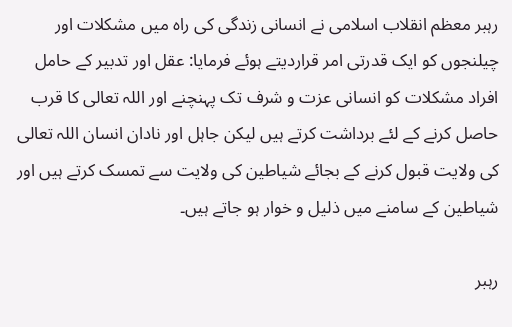رہبر معظم انقلاب اسلامی نے انسانی زندگی کی راہ میں مشکلات اور چیلنجوں کو ایک قدرتی امر قراردیتے ہوئے فرمایا: عقل اور تدبیر کے حامل افراد مشکلات کو انسانی عزت و شرف تک پہنچنے اور اللہ تعالی کا قرب حاصل کرنے کے لئے برداشت کرتے ہیں لیکن جاہل اور نادان انسان اللہ تعالی کی ولایت قبول کرنے کے بجائے شیاطین کی ولایت سے تمسک کرتے ہیں اور شیاطین کے سامنے میں ذلیل و خوار ہو جاتے ہیں۔

رہبر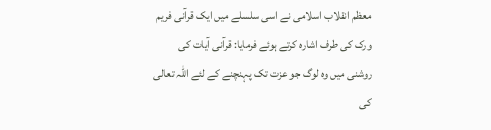معظم انقلاب اسلامی نے اسی سلسلے میں ایک قرآنی فریم ورک کی طرف اشارہ کرتے ہوئے فرمایا: قرآنی آیات کی روشنی میں وہ لوگ جو عزت تک پہنچنے کے لئے اللہ تعالی کی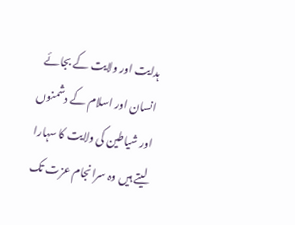ہدایت اور ولایت کے بجائے انسان اور اسلام کے دشمنوں اور شیاطین کی ولایت کا سہارا لیتے ہیں وہ سرانجام عزت تک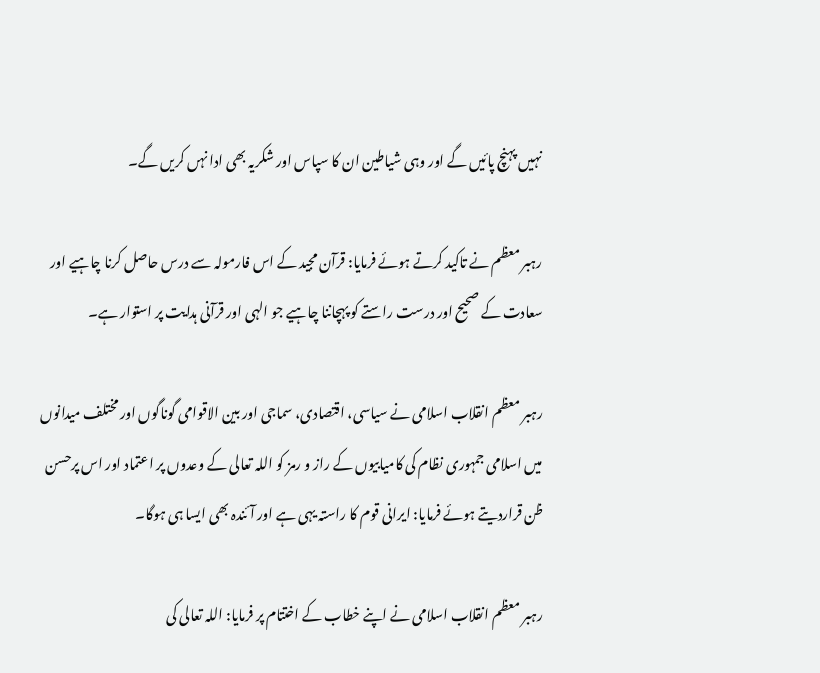نہیں پہنچ پائیں گے اور وہی شیاطین ان کا سپاس اور شکریہ بھی ادا نہں کریں گے۔

رہبر معظم نے تاکید کرتے ہوئے فرمایا: قرآن مجید کے اس فارمولہ سے درس حاصل کرنا چاہیے اور سعادت کے صحیح اور درست راستے کو پہچاننا چاہیے جو الہی اور قرآنی ہدایت پر استوار ہے۔

رہبر معظم انقلاب اسلامی نے سیاسی، اقتصادی، سماجی اور بین الاقوامی گوناگوں اور مختلف میدانوں میں اسلامی جمہوری نظام کی کامیابیوں کے راز و رمز کو اللہ تعالی کے وعدوں پر اعتماد اور اس پرحسن ظن قراردیتے ہوئے فرمایا: ایرانی قوم کا راستہ یہی ہے اور آئندہ بھی ایسا ہی ہوگا۔

رہبر معظم انقلاب اسلامی نے اپنے خطاب کے اختتام پر فرمایا: اللہ تعالی کی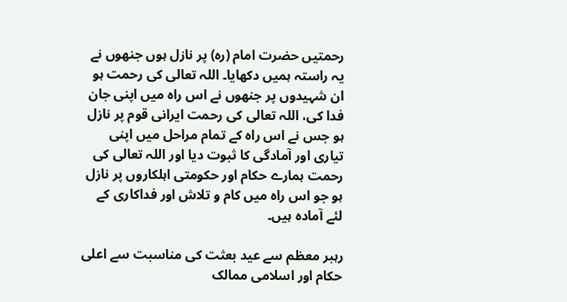رحمتیں حضرت امام (رہ) پر نازل ہوں جنھوں نے یہ راستہ ہمیں دکھایا۔ اللہ تعالی کی رحمت ہو ان شہیدوں پر جنھوں نے اس راہ میں اپنی جان فدا کی، اللہ تعالی کی رحمت ایرانی قوم پر نازل ہو جس نے اس راہ کے تمام مراحل میں اپنی تیاری اور آمادگی کا ثبوت دیا اور اللہ تعالی کی رحمت ہمارے حکام اور حکومتی اہلکاروں پر نازل ہو جو اس راہ میں کام و تلاش اور فداکاری کے لئے آمادہ ہیں۔

رہبر معظم سے عید بعثت کی مناسبت سے اعلی حکام اور اسلامی ممالک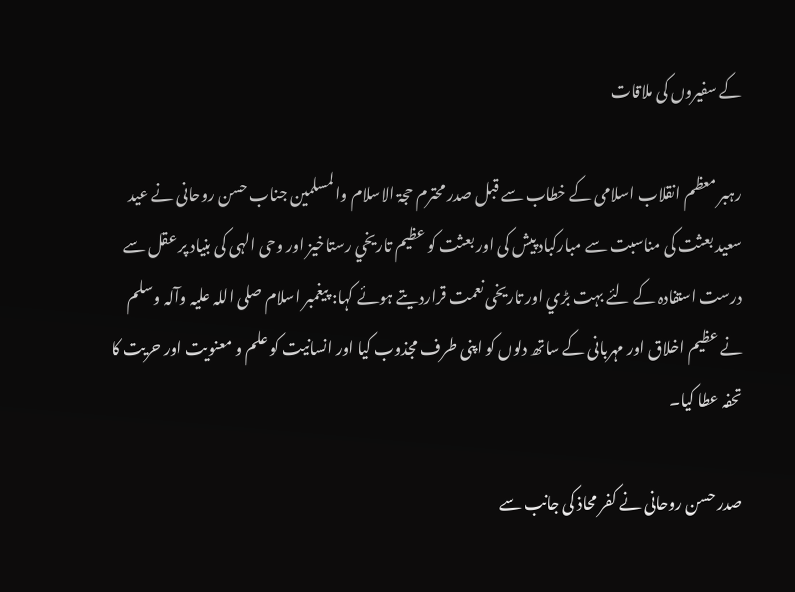کے سفیروں کی ملاقات

رہبر معظم انقلاب اسلامی کے خطاب سے قبل صدر محترم حجۃ الاسلام والمسلمین جناب حسن روحانی نے عید سعید بعثت کی مناسبت سے مبارکباد پیش کی اور بعثت کو عظيم تاریخي رستاخیز اور وحی الہی کی بنیاد پر عقل سے درست استفادہ کے لئے بہت بڑي اور تاریخی نعمت قراردیتے ہوئے کہا: پیغمبر اسلام صلی اللہ علیہ وآلہ وسلم نے عظيم اخلاق اور مہربانی کے ساتھ دلوں کو اپنی طرف مجذوب کیا اور انسانیت کو علم و معنویت اور حریت کا تحفہ عطا کیا۔

صدر حسن روحانی نے کفر محاذ کی جانب سے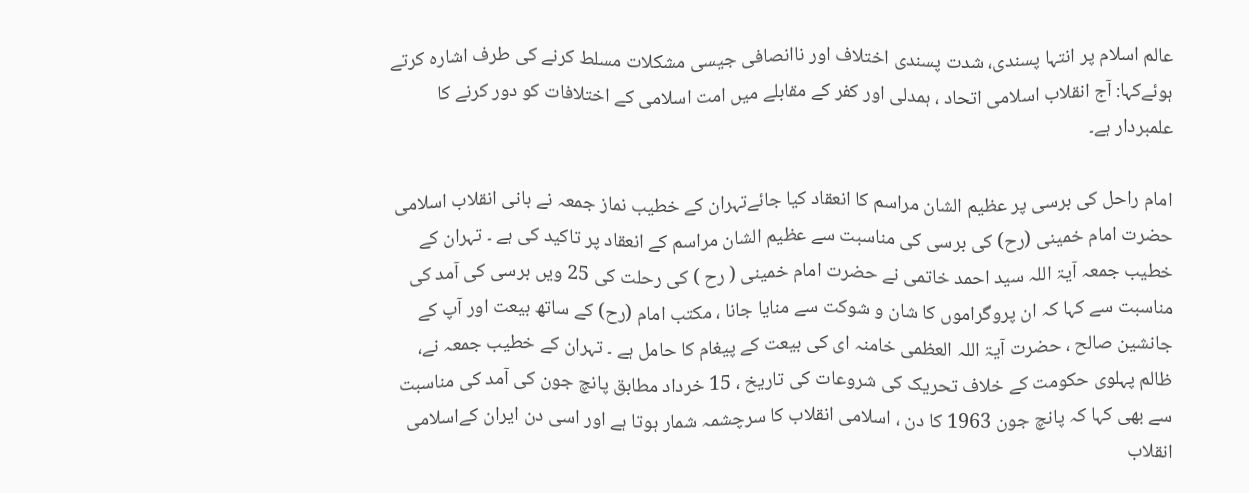عالم اسلام پر انتہا پسندی، شدت پسندی اختلاف اور ناانصافی جیسی مشکلات مسلط کرنے کی طرف اشارہ کرتے ہوئےکہا: آج انقلاب اسلامی اتحاد ، ہمدلی اور کفر کے مقابلے میں امت اسلامی کے اختلافات کو دور کرنے کا علمبردار ہے۔

امام راحل کی برسی پر عظیم الشان مراسم کا انعقاد کیا جائےتہران کے خطیب نماز جمعہ نے بانی انقلاب اسلامی حضرت امام خمینی (رح) کی برسی کی مناسبت سے عظیم الشان مراسم کے انعقاد پر تاکید کی ہے ۔ تہران کے خطیب جمعہ آیۃ اللہ سید احمد خاتمی نے حضرت امام خمینی ( رح ) کی رحلت کی 25 ويں برسی کی آمد کی مناسبت سے کہا کہ ان پروگراموں کا شان و شوکت سے منایا جانا ، مکتب امام (رح) کے ساتھ بیعت اور آپ کے جانشین صالح ، حضرت آیۃ اللہ العظمی خامنہ ای کی بیعت کے پیغام کا حامل ہے ۔ تہران کے خطیب جمعہ نے، ظالم پہلوی حکومت کے خلاف تحریک کی شروعات کی تاریخ ، 15 خرداد مطابق پانچ جون کی آمد کی مناسبت سے بھی کہا کہ پانچ جون 1963 کا دن ، اسلامی انقلاب کا سرچشمہ شمار ہوتا ہے اور اسی دن ایران کےاسلامی انقلاب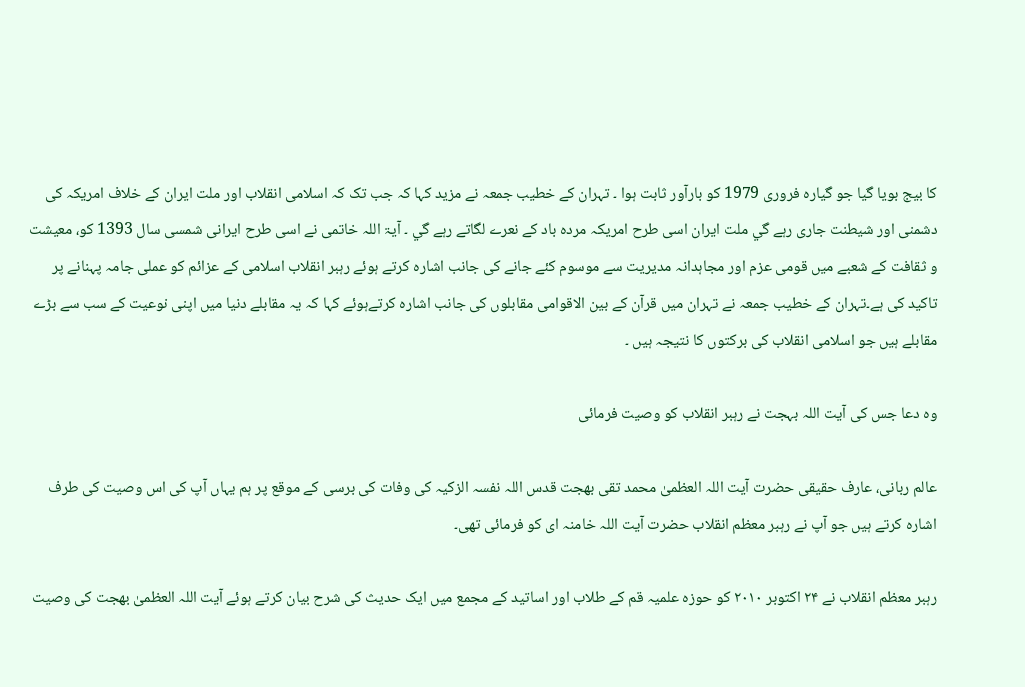کا بیج بویا گیا جو گیارہ فروری 1979 کو بارآور ثابت ہوا ۔ تہران کے خطیب جمعہ نے مزید کہا کہ جب تک کہ اسلامی انقلاب اور ملت ایران کے خلاف امریکہ کی دشمنی اور شیطنت جاری رہے گي ملت ایران اسی طرح امریکہ مردہ باد کے نعرے لگاتے رہے گي ۔ آیۃ اللہ خاتمی نے اسی طرح ایرانی شمسی سال 1393 کو، معیشت و ثقافت کے شعبے میں قومی عزم اور مجاہدانہ مدیریت سے موسوم کئے جانے کی جانب اشارہ کرتے ہوئے رہبر انقلاب اسلامی کے عزائم کو عملی جامہ پہنانے پر تاکید کی ہے۔تہران کے خطیب جمعہ نے تہران ميں قرآن کے بین الاقوامی مقابلوں کی جانب اشارہ کرتےہوئے کہا کہ یہ مقابلے دنیا ميں اپنی نوعیت کے سب سے بڑے مقابلے ہیں جو اسلامی انقلاب کی برکتوں کا نتیجہ ہیں ۔

وہ دعا جس کی آیت اللہ بہجت نے رہبر انقلاب کو وصیت فرمائی

عالم ربانی، عارف حقیقی حضرت آیت اللہ العظمیٰ محمد تقی بھجت قدس اللہ نفسہ الزکیہ کی وفات کی برسی کے موقع پر ہم یہاں آپ کی اس وصیت کی طرف اشارہ کرتے ہیں جو آپ نے رہبر معظم انقلاب حضرت آیت اللہ خامنہ ای کو فرمائی تھی۔

رہبر معظم انقلاب نے ۲۴ اکتوبر ۲۰۱۰ کو حوزہ علمیہ قم کے طلاب اور اساتید کے مجمع میں ایک حدیث کی شرح بیان کرتے ہوئے آیت اللہ العظمیٰ بھجت کی وصیت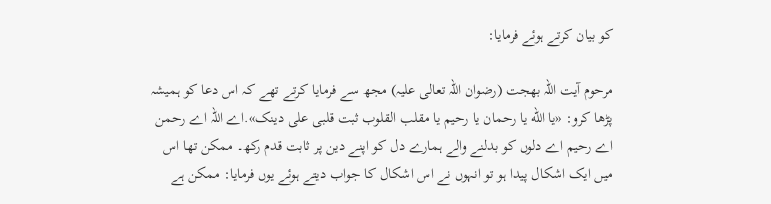کو بیان کرتے ہوئے فرمایا:

مرحوم آیت اللہ بھجت (رضوان اللہ تعالی علیہ) مجھ سے فرمایا کرتے تھے کہ اس دعا کو ہمیشہ پڑھا کرو: «یا الله یا رحمان یا رحیم یا مقلب القلوب ثبت قلبی علی دینک».اے اللہ اے رحمن اے رحیم اے دلوں کو بدلنے والے ہمارے دل کو اپنے دین پر ثابت قدم رکھ۔ ممکن تھا اس میں ایک اشکال پیدا ہو تو انہوں نے اس اشکال کا جواب دیتے ہوئے یوں فرمایا: ممکن ہے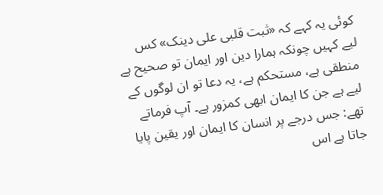کوئی یہ کہے کہ «ثبت قلبی علی دینک» کس لیے کہیں چونکہ ہمارا دین اور ایمان تو صحیح ہے منطقی ہے، مستحکم ہے، یہ دعا تو ان لوگوں کے لیے ہے جن کا ایمان ابھی کمزور ہے۔ آپ فرماتے تھے: جس درجے پر انسان کا ایمان اور یقین پایا جاتا ہے اس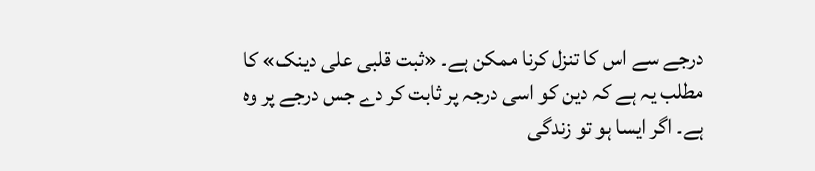درجے سے اس کا تنزل کرنا ممکن ہے۔ «ثبت قلبی علی دینک» کا مطلب یہ ہے کہ دین کو اسی درجہ پر ثابت کر دے جس درجے پر وہ ہے۔ اگر ایسا ہو تو زندگی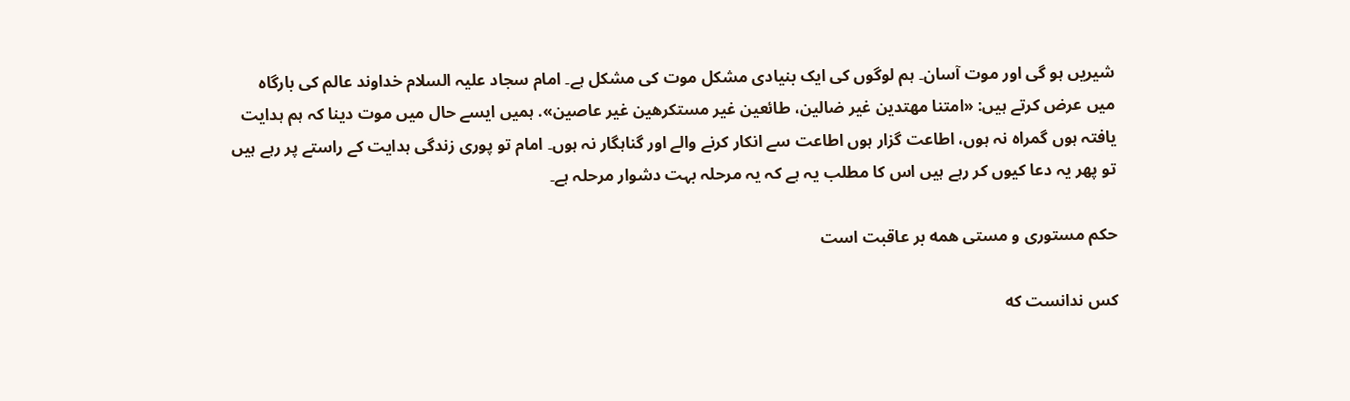شیریں ہو گی اور موت آسان۔ ہم لوگوں کی ایک بنیادی مشکل موت کی مشکل ہے۔ امام سجاد علیہ السلام خداوند عالم کی بارگاہ میں عرض کرتے ہیں: «امتنا مهتدین غیر ضالین، طائعین غیر مستکرهین غیر عاصین». ہمیں ایسے حال میں موت دینا کہ ہم ہدایت یافتہ ہوں گمراہ نہ ہوں، اطاعت گزار ہوں اطاعت سے انکار کرنے والے اور گناہگار نہ ہوں۔ امام تو پوری زندگی ہدایت کے راستے پر رہے ہیں تو پھر یہ دعا کیوں کر رہے ہیں اس کا مطلب یہ ہے کہ یہ مرحلہ بہت دشوار مرحلہ ہے۔

حکم مستوری و مستی همه بر عاقبت است

کس ندانست که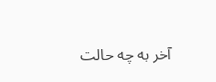آخر به چه حالت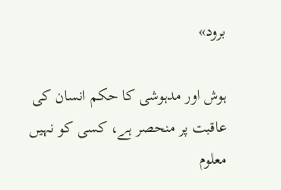برود»

ہوش اور مدہوشی کا حکم انسان کی عاقبت پر منحصر ہے، کسی کو نہیں معلوم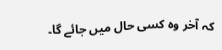کہ آخر وہ کسی حال میں جائے گا۔